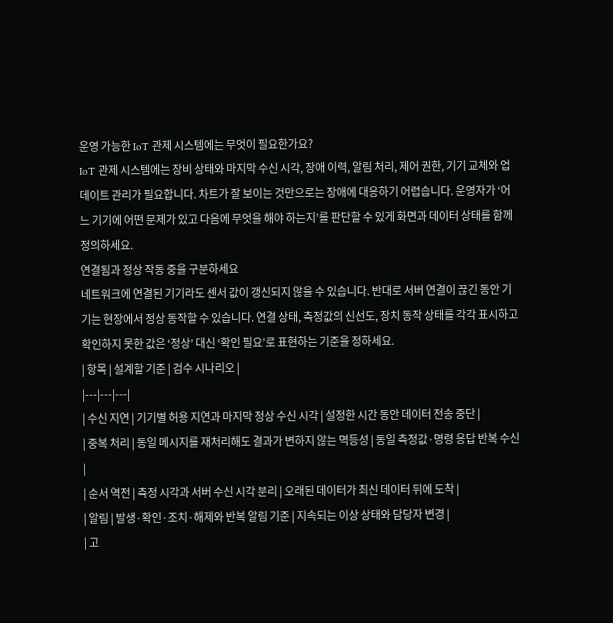운영 가능한 IoT 관제 시스템에는 무엇이 필요한가요?
IoT 관제 시스템에는 장비 상태와 마지막 수신 시각, 장애 이력, 알림 처리, 제어 권한, 기기 교체와 업데이트 관리가 필요합니다. 차트가 잘 보이는 것만으로는 장애에 대응하기 어렵습니다. 운영자가 ‘어느 기기에 어떤 문제가 있고 다음에 무엇을 해야 하는지’를 판단할 수 있게 화면과 데이터 상태를 함께 정의하세요.
연결됨과 정상 작동 중을 구분하세요
네트워크에 연결된 기기라도 센서 값이 갱신되지 않을 수 있습니다. 반대로 서버 연결이 끊긴 동안 기기는 현장에서 정상 동작할 수 있습니다. 연결 상태, 측정값의 신선도, 장치 동작 상태를 각각 표시하고 확인하지 못한 값은 ‘정상’ 대신 ‘확인 필요’로 표현하는 기준을 정하세요.
| 항목 | 설계할 기준 | 검수 시나리오 |
|---|---|---|
| 수신 지연 | 기기별 허용 지연과 마지막 정상 수신 시각 | 설정한 시간 동안 데이터 전송 중단 |
| 중복 처리 | 동일 메시지를 재처리해도 결과가 변하지 않는 멱등성 | 동일 측정값·명령 응답 반복 수신 |
| 순서 역전 | 측정 시각과 서버 수신 시각 분리 | 오래된 데이터가 최신 데이터 뒤에 도착 |
| 알림 | 발생·확인·조치·해제와 반복 알림 기준 | 지속되는 이상 상태와 담당자 변경 |
| 고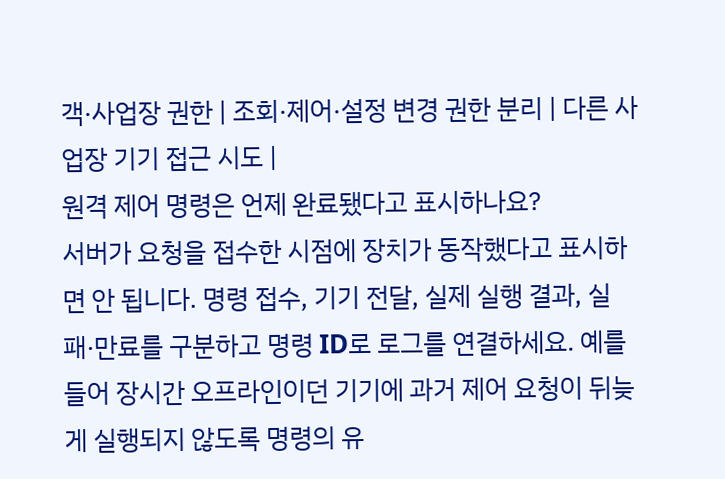객·사업장 권한 | 조회·제어·설정 변경 권한 분리 | 다른 사업장 기기 접근 시도 |
원격 제어 명령은 언제 완료됐다고 표시하나요?
서버가 요청을 접수한 시점에 장치가 동작했다고 표시하면 안 됩니다. 명령 접수, 기기 전달, 실제 실행 결과, 실패·만료를 구분하고 명령 ID로 로그를 연결하세요. 예를 들어 장시간 오프라인이던 기기에 과거 제어 요청이 뒤늦게 실행되지 않도록 명령의 유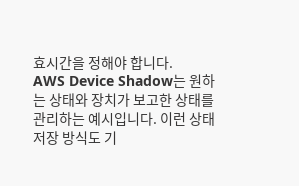효시간을 정해야 합니다.
AWS Device Shadow는 원하는 상태와 장치가 보고한 상태를 관리하는 예시입니다. 이런 상태 저장 방식도 기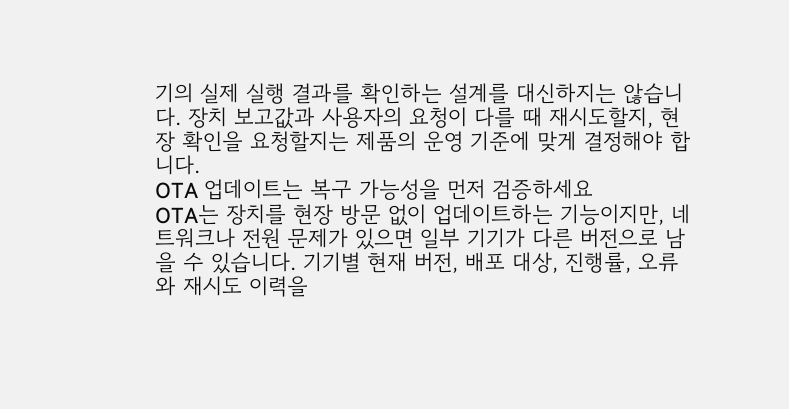기의 실제 실행 결과를 확인하는 설계를 대신하지는 않습니다. 장치 보고값과 사용자의 요청이 다를 때 재시도할지, 현장 확인을 요청할지는 제품의 운영 기준에 맞게 결정해야 합니다.
OTA 업데이트는 복구 가능성을 먼저 검증하세요
OTA는 장치를 현장 방문 없이 업데이트하는 기능이지만, 네트워크나 전원 문제가 있으면 일부 기기가 다른 버전으로 남을 수 있습니다. 기기별 현재 버전, 배포 대상, 진행률, 오류와 재시도 이력을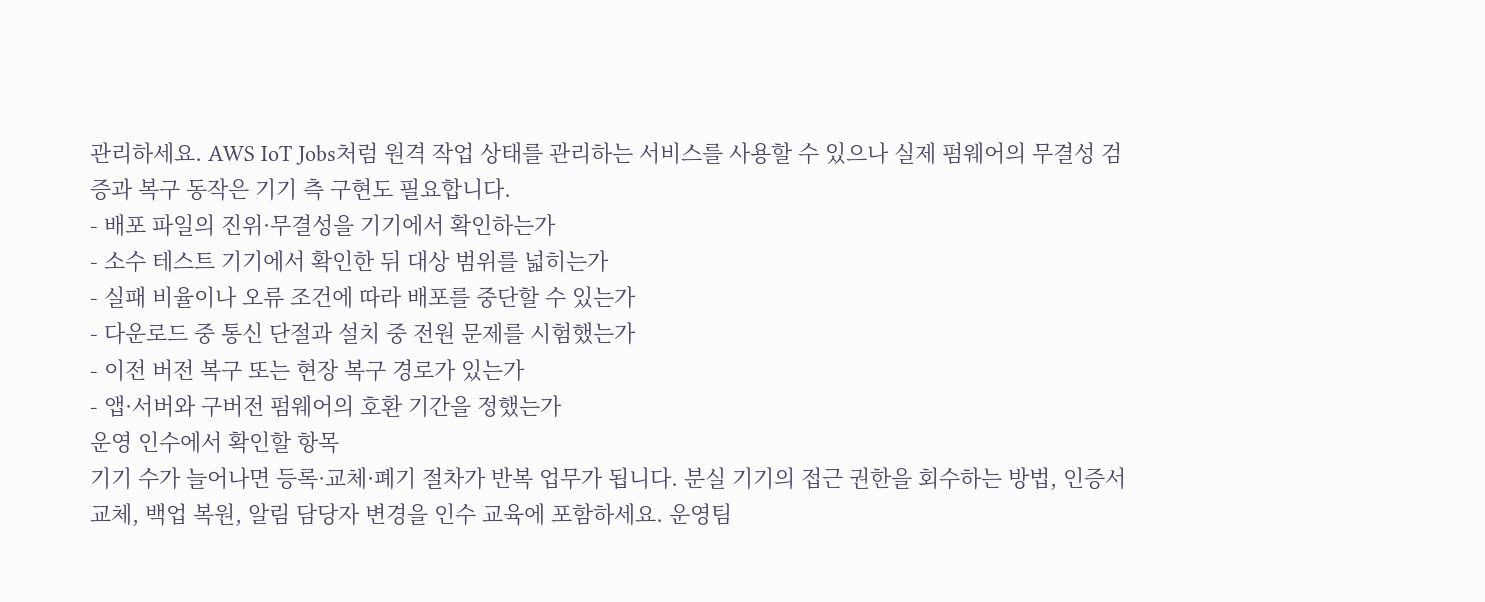관리하세요. AWS IoT Jobs처럼 원격 작업 상태를 관리하는 서비스를 사용할 수 있으나 실제 펌웨어의 무결성 검증과 복구 동작은 기기 측 구현도 필요합니다.
- 배포 파일의 진위·무결성을 기기에서 확인하는가
- 소수 테스트 기기에서 확인한 뒤 대상 범위를 넓히는가
- 실패 비율이나 오류 조건에 따라 배포를 중단할 수 있는가
- 다운로드 중 통신 단절과 설치 중 전원 문제를 시험했는가
- 이전 버전 복구 또는 현장 복구 경로가 있는가
- 앱·서버와 구버전 펌웨어의 호환 기간을 정했는가
운영 인수에서 확인할 항목
기기 수가 늘어나면 등록·교체·폐기 절차가 반복 업무가 됩니다. 분실 기기의 접근 권한을 회수하는 방법, 인증서 교체, 백업 복원, 알림 담당자 변경을 인수 교육에 포함하세요. 운영팀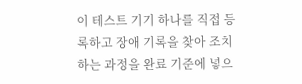이 테스트 기기 하나를 직접 등록하고 장애 기록을 찾아 조치하는 과정을 완료 기준에 넣으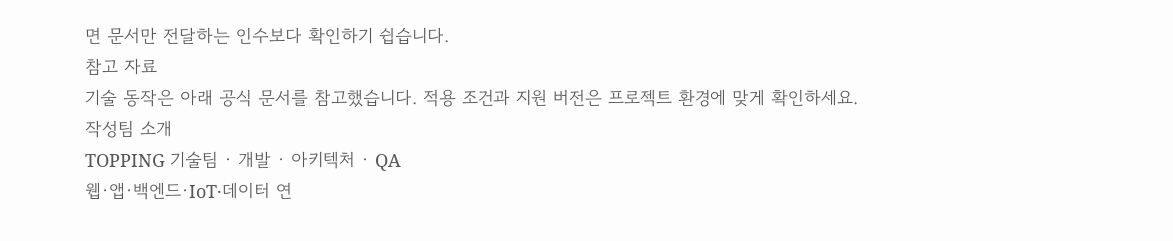면 문서만 전달하는 인수보다 확인하기 쉽습니다.
참고 자료
기술 동작은 아래 공식 문서를 참고했습니다. 적용 조건과 지원 버전은 프로젝트 환경에 맞게 확인하세요.
작성팀 소개
TOPPING 기술팀 · 개발 · 아키텍처 · QA
웹·앱·백엔드·IoT·데이터 연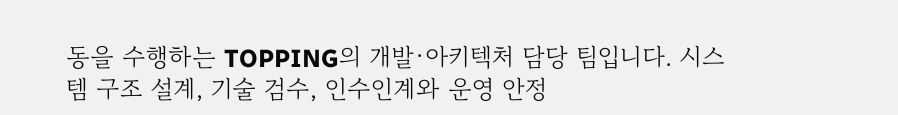동을 수행하는 TOPPING의 개발·아키텍처 담당 팀입니다. 시스템 구조 설계, 기술 검수, 인수인계와 운영 안정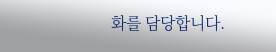화를 담당합니다.